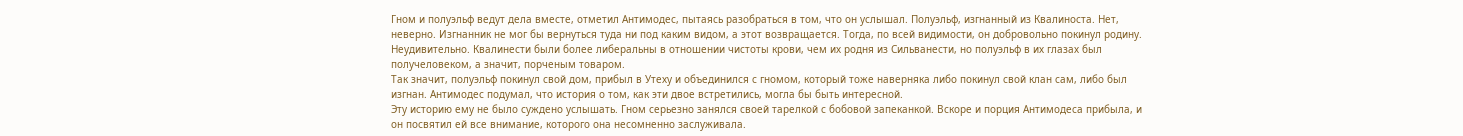Гном и полуэльф ведут дела вместе, отметил Антимодес, пытаясь разобраться в том, что он услышал. Полуэльф, изгнанный из Квалиноста. Нет, неверно. Изгнанник не мог бы вернуться туда ни под каким видом, а этот возвращается. Тогда, по всей видимости, он добровольно покинул родину. Неудивительно. Квалинести были более либеральны в отношении чистоты крови, чем их родня из Сильванести, но полуэльф в их глазах был получеловеком, а значит, порченым товаром.
Так значит, полуэльф покинул свой дом, прибыл в Утеху и объединился с гномом, который тоже наверняка либо покинул свой клан сам, либо был изгнан. Антимодес подумал, что история о том, как эти двое встретились, могла бы быть интересной.
Эту историю ему не было суждено услышать. Гном серьезно занялся своей тарелкой с бобовой запеканкой. Вскоре и порция Антимодеса прибыла, и он посвятил ей все внимание, которого она несомненно заслуживала.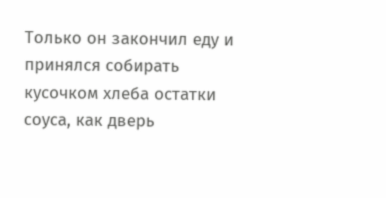Только он закончил еду и принялся собирать кусочком хлеба остатки соуса, как дверь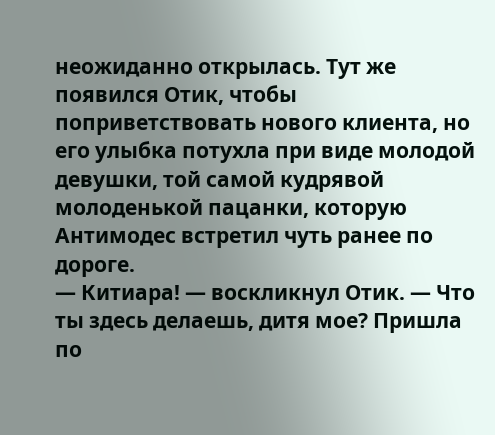неожиданно открылась. Тут же появился Отик, чтобы поприветствовать нового клиента, но его улыбка потухла при виде молодой девушки, той самой кудрявой молоденькой пацанки, которую Антимодес встретил чуть ранее по дороге.
— Китиара! — воскликнул Отик. — Что ты здесь делаешь, дитя мое? Пришла по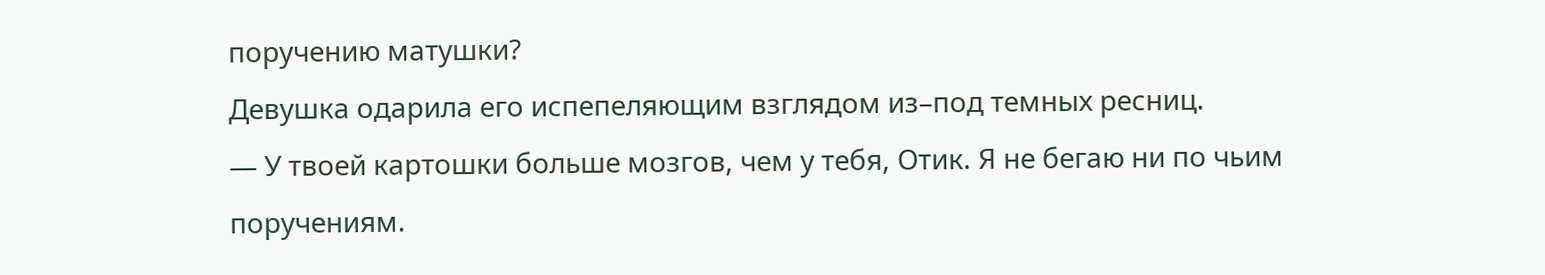поручению матушки?
Девушка одарила его испепеляющим взглядом из–под темных ресниц.
— У твоей картошки больше мозгов, чем у тебя, Отик. Я не бегаю ни по чьим поручениям.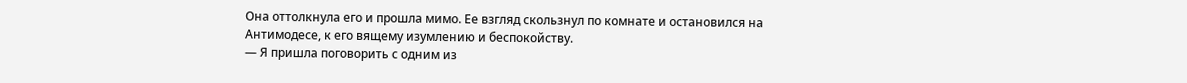Она оттолкнула его и прошла мимо. Ее взгляд скользнул по комнате и остановился на Антимодесе, к его вящему изумлению и беспокойству.
— Я пришла поговорить с одним из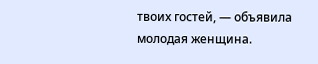твоих гостей, — объявила молодая женщина.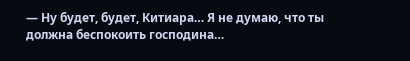— Ну будет, будет, Китиара… Я не думаю, что ты должна беспокоить господина…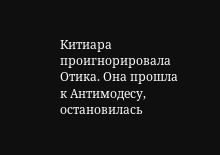Китиара проигнорировала Отика. Она прошла к Антимодесу, остановилась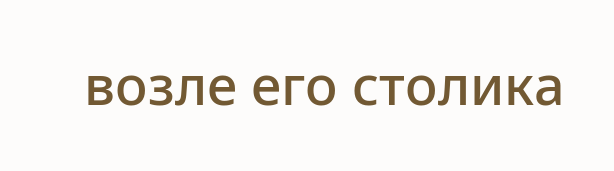возле его столика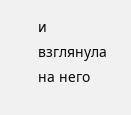и взглянула на него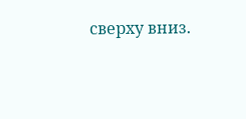сверху вниз.